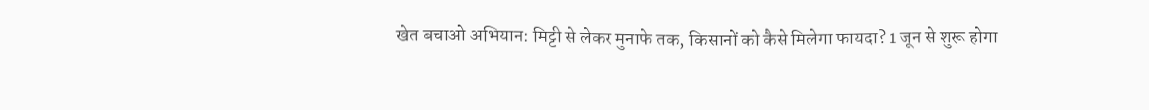खेत बचाओ अभियान: मिट्टी से लेकर मुनाफे तक, किसानों को कैसे मिलेगा फायदा? 1 जून से शुरू होगा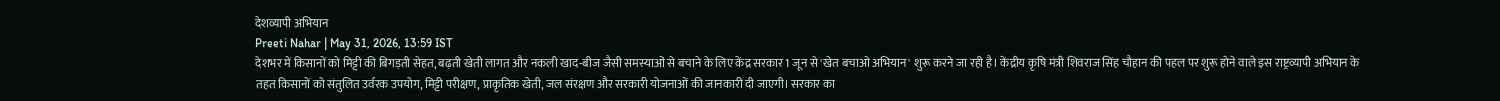देशव्यापी अभियान
Preeti Nahar | May 31, 2026, 13:59 IST
देशभर में किसानों को मिट्टी की बिगड़ती सेहत, बढ़ती खेती लागत और नकली खाद-बीज जैसी समस्याओं से बचाने के लिए केंद्र सरकार 1 जून से 'खेत बचाओ अभियान' शुरू करने जा रही है। केंद्रीय कृषि मंत्री शिवराज सिंह चौहान की पहल पर शुरू होने वाले इस राष्ट्रव्यापी अभियान के तहत किसानों को संतुलित उर्वरक उपयोग, मिट्टी परीक्षण, प्राकृतिक खेती, जल संरक्षण और सरकारी योजनाओं की जानकारी दी जाएगी। सरकार का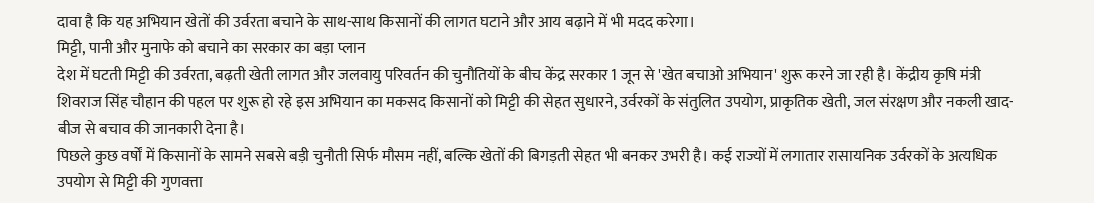दावा है कि यह अभियान खेतों की उर्वरता बचाने के साथ-साथ किसानों की लागत घटाने और आय बढ़ाने में भी मदद करेगा।
मिट्टी, पानी और मुनाफे को बचाने का सरकार का बड़ा प्लान
देश में घटती मिट्टी की उर्वरता, बढ़ती खेती लागत और जलवायु परिवर्तन की चुनौतियों के बीच केंद्र सरकार 1 जून से 'खेत बचाओ अभियान' शुरू करने जा रही है। केंद्रीय कृषि मंत्री शिवराज सिंह चौहान की पहल पर शुरू हो रहे इस अभियान का मकसद किसानों को मिट्टी की सेहत सुधारने, उर्वरकों के संतुलित उपयोग, प्राकृतिक खेती, जल संरक्षण और नकली खाद-बीज से बचाव की जानकारी देना है।
पिछले कुछ वर्षों में किसानों के सामने सबसे बड़ी चुनौती सिर्फ मौसम नहीं, बल्कि खेतों की बिगड़ती सेहत भी बनकर उभरी है। कई राज्यों में लगातार रासायनिक उर्वरकों के अत्यधिक उपयोग से मिट्टी की गुणवत्ता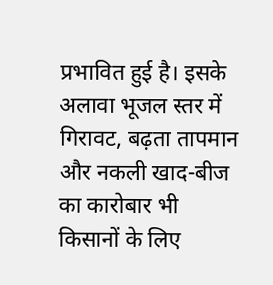प्रभावित हुई है। इसके अलावा भूजल स्तर में गिरावट, बढ़ता तापमान और नकली खाद-बीज का कारोबार भी किसानों के लिए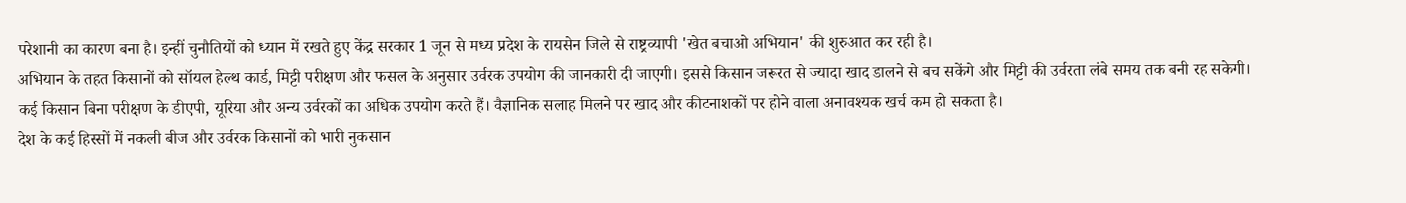परेशानी का कारण बना है। इन्हीं चुनौतियों को ध्यान में रखते हुए केंद्र सरकार 1 जून से मध्य प्रदेश के रायसेन जिले से राष्ट्रव्यापी 'खेत बचाओ अभियान' की शुरुआत कर रही है।
अभियान के तहत किसानों को सॉयल हेल्थ कार्ड, मिट्टी परीक्षण और फसल के अनुसार उर्वरक उपयोग की जानकारी दी जाएगी। इससे किसान जरूरत से ज्यादा खाद डालने से बच सकेंगे और मिट्टी की उर्वरता लंबे समय तक बनी रह सकेगी।
कई किसान बिना परीक्षण के डीएपी, यूरिया और अन्य उर्वरकों का अधिक उपयोग करते हैं। वैज्ञानिक सलाह मिलने पर खाद और कीटनाशकों पर होने वाला अनावश्यक खर्च कम हो सकता है।
देश के कई हिस्सों में नकली बीज और उर्वरक किसानों को भारी नुकसान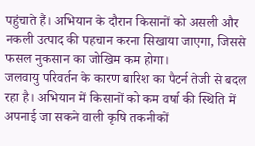पहुंचाते हैं। अभियान के दौरान किसानों को असली और नकली उत्पाद की पहचान करना सिखाया जाएगा, जिससे फसल नुकसान का जोखिम कम होगा।
जलवायु परिवर्तन के कारण बारिश का पैटर्न तेजी से बदल रहा है। अभियान में किसानों को कम वर्षा की स्थिति में अपनाई जा सकने वाली कृषि तकनीकों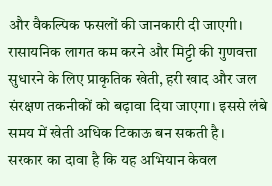और वैकल्पिक फसलों की जानकारी दी जाएगी।
रासायनिक लागत कम करने और मिट्टी की गुणवत्ता सुधारने के लिए प्राकृतिक खेती, हरी खाद और जल संरक्षण तकनीकों को बढ़ावा दिया जाएगा। इससे लंबे समय में खेती अधिक टिकाऊ बन सकती है।
सरकार का दावा है कि यह अभियान केवल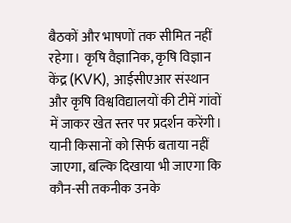बैठकों और भाषणों तक सीमित नहीं रहेगा। कृषि वैज्ञानिक, कृषि विज्ञान केंद्र (KVK), आईसीएआर संस्थान और कृषि विश्वविद्यालयों की टीमें गांवों में जाकर खेत स्तर पर प्रदर्शन करेंगी।
यानी किसानों को सिर्फ बताया नहीं जाएगा, बल्कि दिखाया भी जाएगा कि कौन-सी तकनीक उनके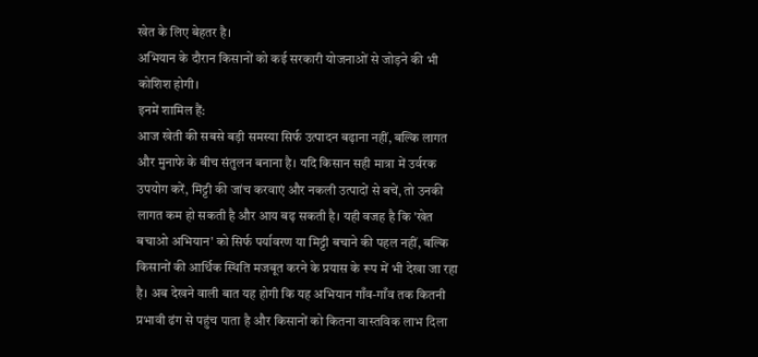खेत के लिए बेहतर है।
अभियान के दौरान किसानों को कई सरकारी योजनाओं से जोड़ने की भी कोशिश होगी।
इनमें शामिल हैं:
आज खेती की सबसे बड़ी समस्या सिर्फ उत्पादन बढ़ाना नहीं, बल्कि लागत और मुनाफे के बीच संतुलन बनाना है। यदि किसान सही मात्रा में उर्वरक उपयोग करें, मिट्टी की जांच करवाएं और नकली उत्पादों से बचें, तो उनकी लागत कम हो सकती है और आय बढ़ सकती है। यही वजह है कि 'खेत बचाओ अभियान' को सिर्फ पर्यावरण या मिट्टी बचाने की पहल नहीं, बल्कि किसानों की आर्थिक स्थिति मजबूत करने के प्रयास के रूप में भी देखा जा रहा है। अब देखने वाली बात यह होगी कि यह अभियान गाँव-गाँव तक कितनी प्रभावी ढंग से पहुंच पाता है और किसानों को कितना वास्तविक लाभ दिला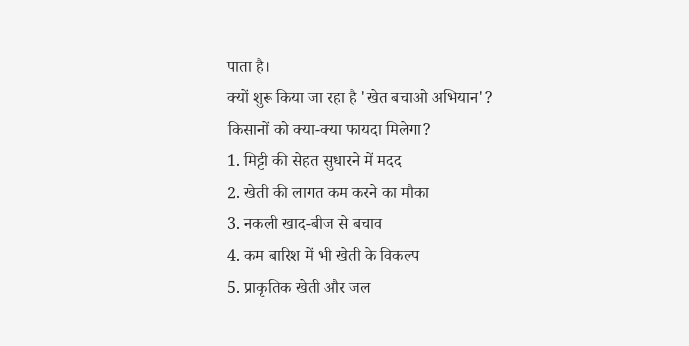पाता है।
क्यों शुरू किया जा रहा है 'खेत बचाओ अभियान'?
किसानों को क्या-क्या फायदा मिलेगा?
1. मिट्टी की सेहत सुधारने में मदद
2. खेती की लागत कम करने का मौका
3. नकली खाद-बीज से बचाव
4. कम बारिश में भी खेती के विकल्प
5. प्राकृतिक खेती और जल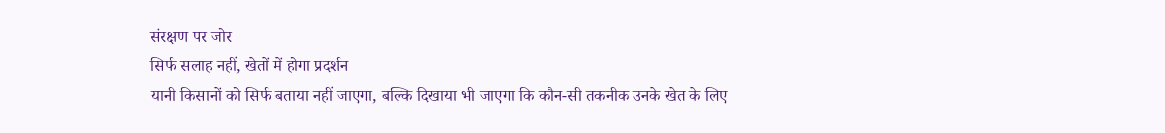संरक्षण पर जोर
सिर्फ सलाह नहीं, खेतों में होगा प्रदर्शन
यानी किसानों को सिर्फ बताया नहीं जाएगा, बल्कि दिखाया भी जाएगा कि कौन-सी तकनीक उनके खेत के लिए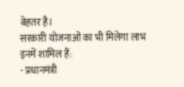बेहतर है।
सरकारी योजनाओं का भी मिलेगा लाभ
इनमें शामिल हैं:
- प्रधानमंत्री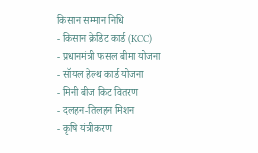किसान सम्मान निधि
- किसान क्रेडिट कार्ड (KCC)
- प्रधानमंत्री फसल बीमा योजना
- सॉयल हेल्थ कार्ड योजना
- मिनी बीज किट वितरण
- दलहन-तिलहन मिशन
- कृषि यंत्रीकरण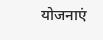योजनाएं